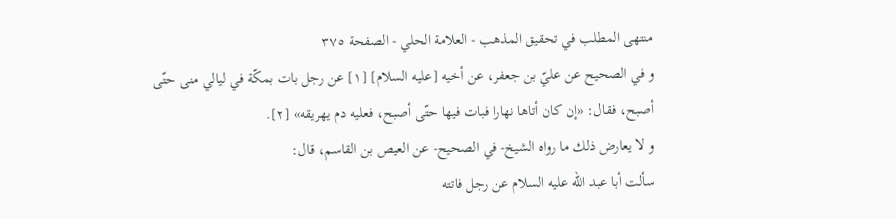منتهى المطلب في تحقيق المذهب - العلامة الحلي - الصفحة ٣٧٥
و في الصحيح عن عليّ بن جعفر، عن أخيه [عليه السلام] [١] عن رجل بات بمكّة في ليالي منى حتّى أصبح، فقال: «إن كان أتاها نهارا فبات فيها حتّى أصبح، فعليه دم يهريقه» [٢].
و لا يعارض ذلك ما رواه الشيخ- في الصحيح- عن العيص بن القاسم، قال:
سألت أبا عبد اللّه عليه السلام عن رجل فاتته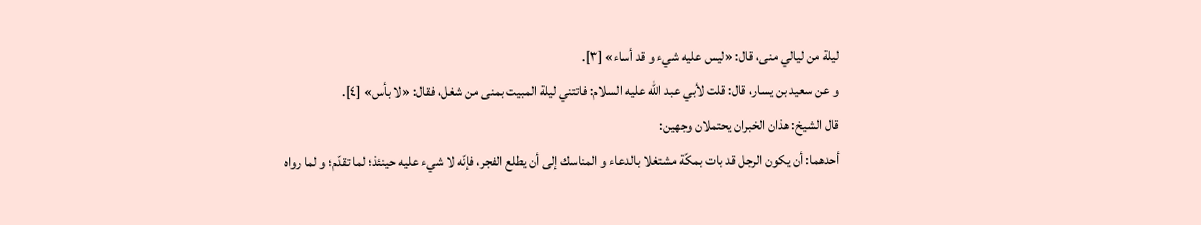ليلة من ليالي منى، قال: «ليس عليه شيء و قد أساء» [٣].
و عن سعيد بن يسار، قال: قلت لأبي عبد اللّه عليه السلام: فاتتني ليلة المبيت بمنى من شغل، فقال: «لا بأس» [٤].
قال الشيخ: هذان الخبران يحتملان وجهين:
أحدهما: أن يكون الرجل قد بات بمكّة مشتغلا بالدعاء و المناسك إلى أن يطلع الفجر، فإنّه لا شيء عليه حينئذ؛ لما تقدّم؛ و لما رواه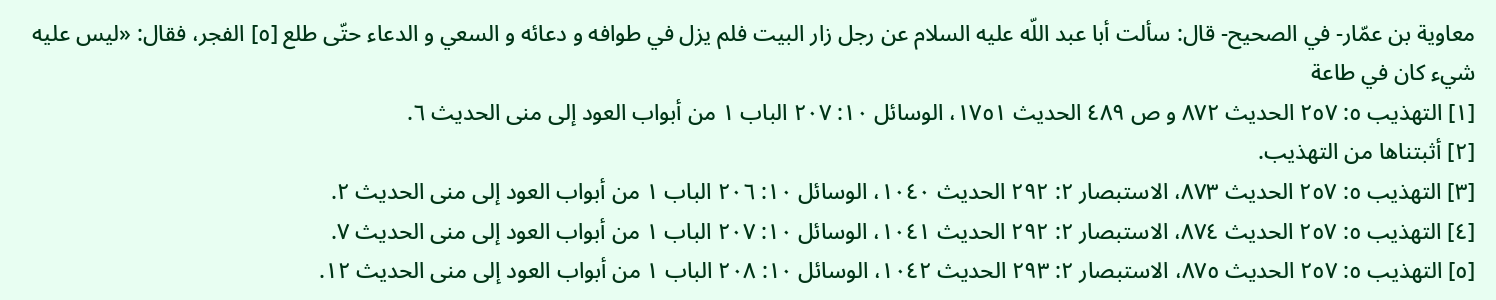معاوية بن عمّار- في الصحيح- قال: سألت أبا عبد اللّه عليه السلام عن رجل زار البيت فلم يزل في طوافه و دعائه و السعي و الدعاء حتّى طلع [٥] الفجر، فقال: «ليس عليه شيء كان في طاعة
[١] التهذيب ٥: ٢٥٧ الحديث ٨٧٢ و ص ٤٨٩ الحديث ١٧٥١، الوسائل ١٠: ٢٠٧ الباب ١ من أبواب العود إلى منى الحديث ٦.
[٢] أثبتناها من التهذيب.
[٣] التهذيب ٥: ٢٥٧ الحديث ٨٧٣، الاستبصار ٢: ٢٩٢ الحديث ١٠٤٠، الوسائل ١٠: ٢٠٦ الباب ١ من أبواب العود إلى منى الحديث ٢.
[٤] التهذيب ٥: ٢٥٧ الحديث ٨٧٤، الاستبصار ٢: ٢٩٢ الحديث ١٠٤١، الوسائل ١٠: ٢٠٧ الباب ١ من أبواب العود إلى منى الحديث ٧.
[٥] التهذيب ٥: ٢٥٧ الحديث ٨٧٥، الاستبصار ٢: ٢٩٣ الحديث ١٠٤٢، الوسائل ١٠: ٢٠٨ الباب ١ من أبواب العود إلى منى الحديث ١٢.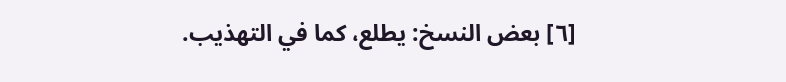[٦] بعض النسخ: يطلع، كما في التهذيب.